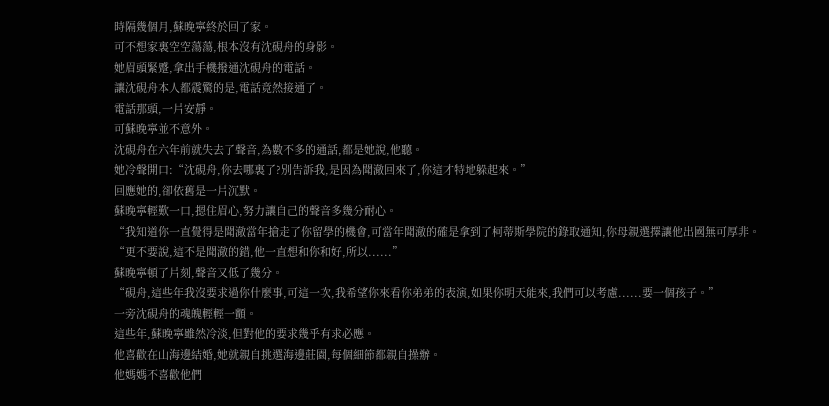時隔幾個月,蘇晚寧終於回了家。
可不想家裏空空蕩蕩,根本沒有沈硯舟的身影。
她眉頭緊蹙,拿出手機撥通沈硯舟的電話。
讓沈硯舟本人都震驚的是,電話竟然接通了。
電話那頭,一片安靜。
可蘇晚寧並不意外。
沈硯舟在六年前就失去了聲音,為數不多的通話,都是她說,他聽。
她冷聲開口:“沈硯舟,你去哪裏了?別告訴我,是因為聞澈回來了,你這才特地躲起來。”
回應她的,卻依舊是一片沉默。
蘇晚寧輕歎一口,摁住眉心,努力讓自己的聲音多幾分耐心。
“我知道你一直覺得是聞澈當年搶走了你留學的機會,可當年聞澈的確是拿到了柯蒂斯學院的錄取通知,你母親選擇讓他出國無可厚非。
“更不要說,這不是聞澈的錯,他一直想和你和好,所以......”
蘇晚寧頓了片刻,聲音又低了幾分。
“硯舟,這些年我沒要求過你什麼事,可這一次,我希望你來看你弟弟的表演,如果你明天能來,我們可以考慮......要一個孩子。”
一旁沈硯舟的魂魄輕輕一顫。
這些年,蘇晚寧雖然冷淡,但對他的要求幾乎有求必應。
他喜歡在山海邊結婚,她就親自挑選海邊莊園,每個細節都親自操辦。
他媽媽不喜歡他們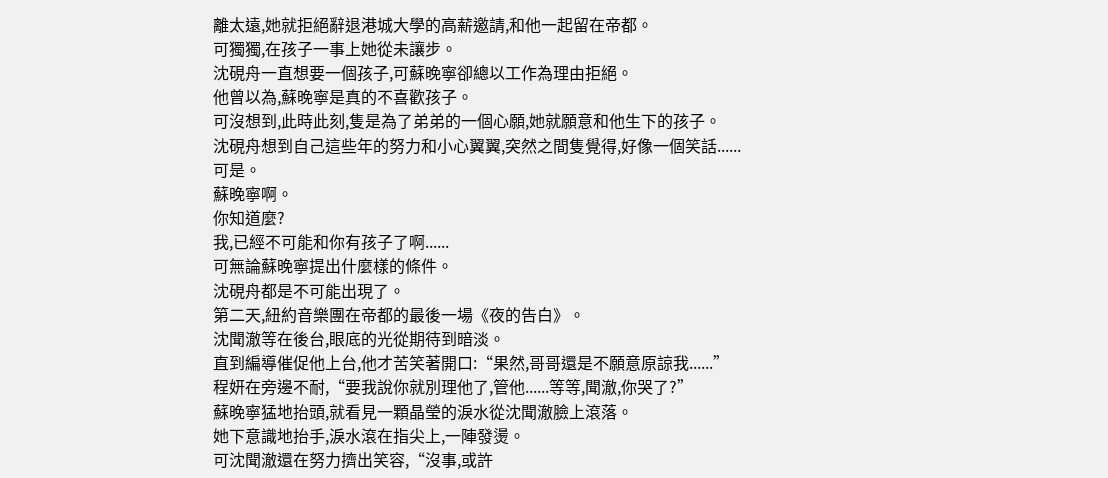離太遠,她就拒絕辭退港城大學的高薪邀請,和他一起留在帝都。
可獨獨,在孩子一事上她從未讓步。
沈硯舟一直想要一個孩子,可蘇晚寧卻總以工作為理由拒絕。
他曾以為,蘇晚寧是真的不喜歡孩子。
可沒想到,此時此刻,隻是為了弟弟的一個心願,她就願意和他生下的孩子。
沈硯舟想到自己這些年的努力和小心翼翼,突然之間隻覺得,好像一個笑話......
可是。
蘇晚寧啊。
你知道麼?
我,已經不可能和你有孩子了啊......
可無論蘇晚寧提出什麼樣的條件。
沈硯舟都是不可能出現了。
第二天,紐約音樂團在帝都的最後一場《夜的告白》。
沈聞澈等在後台,眼底的光從期待到暗淡。
直到編導催促他上台,他才苦笑著開口:“果然,哥哥還是不願意原諒我......”
程妍在旁邊不耐,“要我說你就別理他了,管他......等等,聞澈,你哭了?”
蘇晚寧猛地抬頭,就看見一顆晶瑩的淚水從沈聞澈臉上滾落。
她下意識地抬手,淚水滾在指尖上,一陣發燙。
可沈聞澈還在努力擠出笑容,“沒事,或許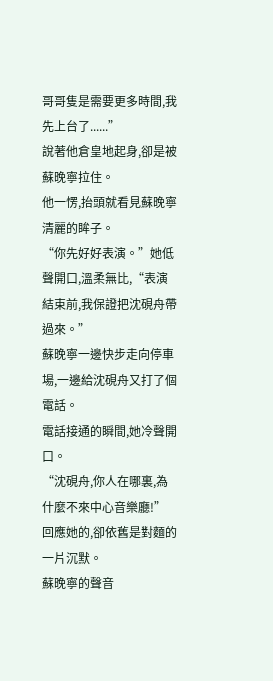哥哥隻是需要更多時間,我先上台了......”
說著他倉皇地起身,卻是被蘇晚寧拉住。
他一愣,抬頭就看見蘇晚寧清麗的眸子。
“你先好好表演。”她低聲開口,溫柔無比,“表演結束前,我保證把沈硯舟帶過來。”
蘇晚寧一邊快步走向停車場,一邊給沈硯舟又打了個電話。
電話接通的瞬間,她冷聲開口。
“沈硯舟,你人在哪裏,為什麼不來中心音樂廳!”
回應她的,卻依舊是對麵的一片沉默。
蘇晚寧的聲音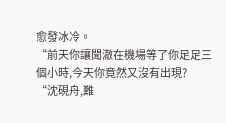愈發冰冷。
“前天你讓聞澈在機場等了你足足三個小時,今天你竟然又沒有出現?
“沈硯舟,難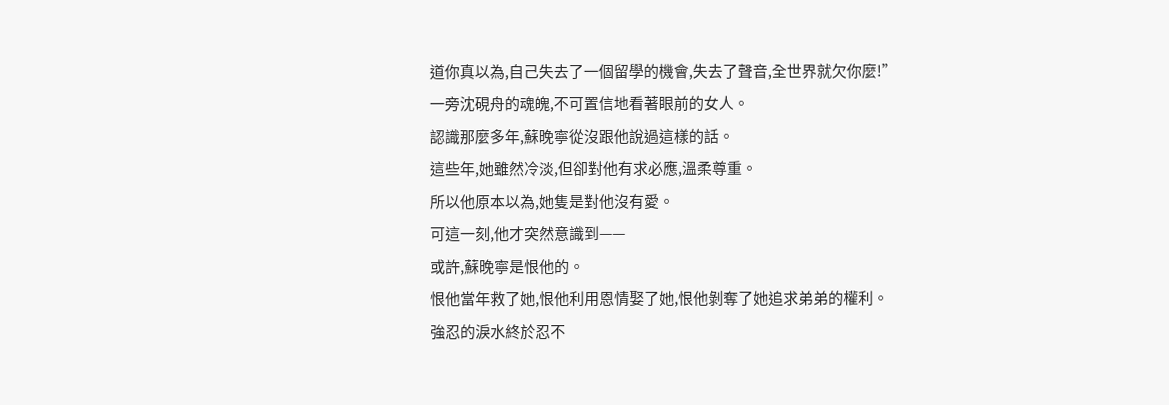道你真以為,自己失去了一個留學的機會,失去了聲音,全世界就欠你麼!”
一旁沈硯舟的魂魄,不可置信地看著眼前的女人。
認識那麼多年,蘇晚寧從沒跟他說過這樣的話。
這些年,她雖然冷淡,但卻對他有求必應,溫柔尊重。
所以他原本以為,她隻是對他沒有愛。
可這一刻,他才突然意識到——
或許,蘇晚寧是恨他的。
恨他當年救了她,恨他利用恩情娶了她,恨他剝奪了她追求弟弟的權利。
強忍的淚水終於忍不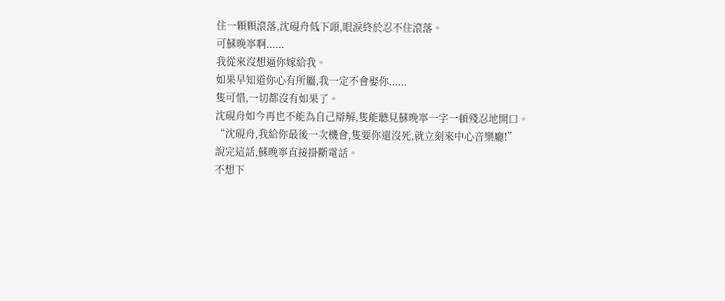住一顆顆滾落,沈硯舟低下頭,眼淚終於忍不住滾落。
可蘇晚寧啊......
我從來沒想逼你嫁給我。
如果早知道你心有所屬,我一定不會娶你......
隻可惜,一切都沒有如果了。
沈硯舟如今再也不能為自己辯解,隻能聽見蘇晚寧一字一頓殘忍地開口。
“沈硯舟,我給你最後一次機會,隻要你還沒死,就立刻來中心音樂廳!”
說完這話,蘇晚寧直接掛斷電話。
不想下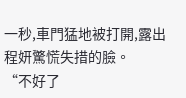一秒,車門猛地被打開,露出程妍驚慌失措的臉。
“不好了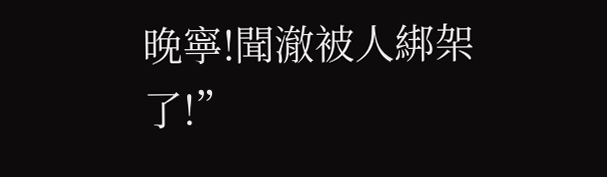晚寧!聞澈被人綁架了!”